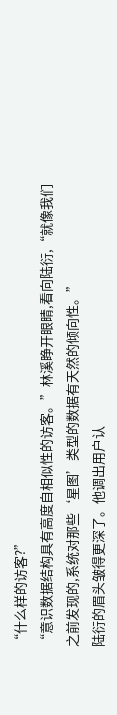“什么样的访客?”
“意识数据结构具有高度自相似性的访客。”林溪睁开眼睛,看向陆衍,“就像我们之前发现的,系统对那些‘星图’类型的数据有天然的倾向性。”
陆衍的眉头皱得更深了。他调出用户认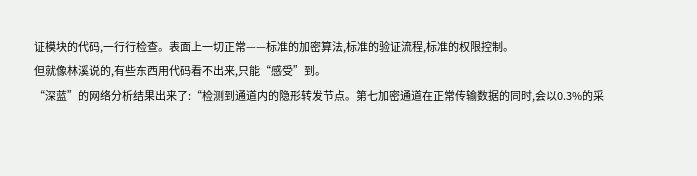证模块的代码,一行行检查。表面上一切正常——标准的加密算法,标准的验证流程,标准的权限控制。
但就像林溪说的,有些东西用代码看不出来,只能“感受”到。
“深蓝”的网络分析结果出来了:“检测到通道内的隐形转发节点。第七加密通道在正常传输数据的同时,会以0.3%的采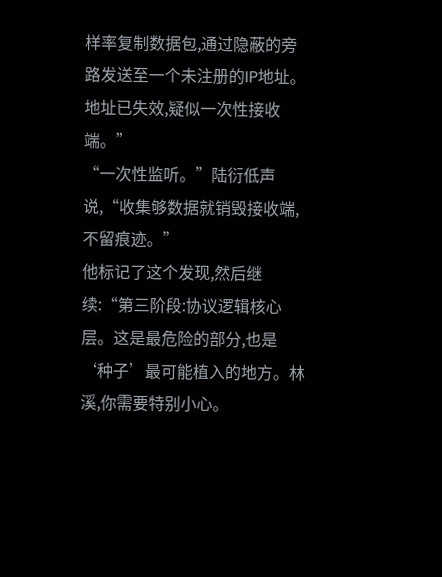样率复制数据包,通过隐蔽的旁路发送至一个未注册的IP地址。地址已失效,疑似一次性接收端。”
“一次性监听。”陆衍低声说,“收集够数据就销毁接收端,不留痕迹。”
他标记了这个发现,然后继续:“第三阶段:协议逻辑核心层。这是最危险的部分,也是‘种子’最可能植入的地方。林溪,你需要特别小心。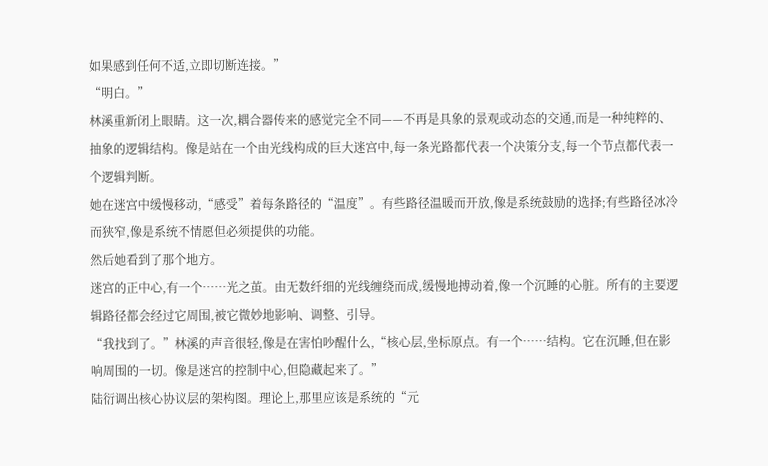如果感到任何不适,立即切断连接。”
“明白。”
林溪重新闭上眼睛。这一次,耦合器传来的感觉完全不同——不再是具象的景观或动态的交通,而是一种纯粹的、抽象的逻辑结构。像是站在一个由光线构成的巨大迷宫中,每一条光路都代表一个决策分支,每一个节点都代表一个逻辑判断。
她在迷宫中缓慢移动,“感受”着每条路径的“温度”。有些路径温暖而开放,像是系统鼓励的选择;有些路径冰冷而狭窄,像是系统不情愿但必须提供的功能。
然后她看到了那个地方。
迷宫的正中心,有一个……光之茧。由无数纤细的光线缠绕而成,缓慢地搏动着,像一个沉睡的心脏。所有的主要逻辑路径都会经过它周围,被它微妙地影响、调整、引导。
“我找到了。”林溪的声音很轻,像是在害怕吵醒什么,“核心层,坐标原点。有一个……结构。它在沉睡,但在影响周围的一切。像是迷宫的控制中心,但隐藏起来了。”
陆衍调出核心协议层的架构图。理论上,那里应该是系统的“元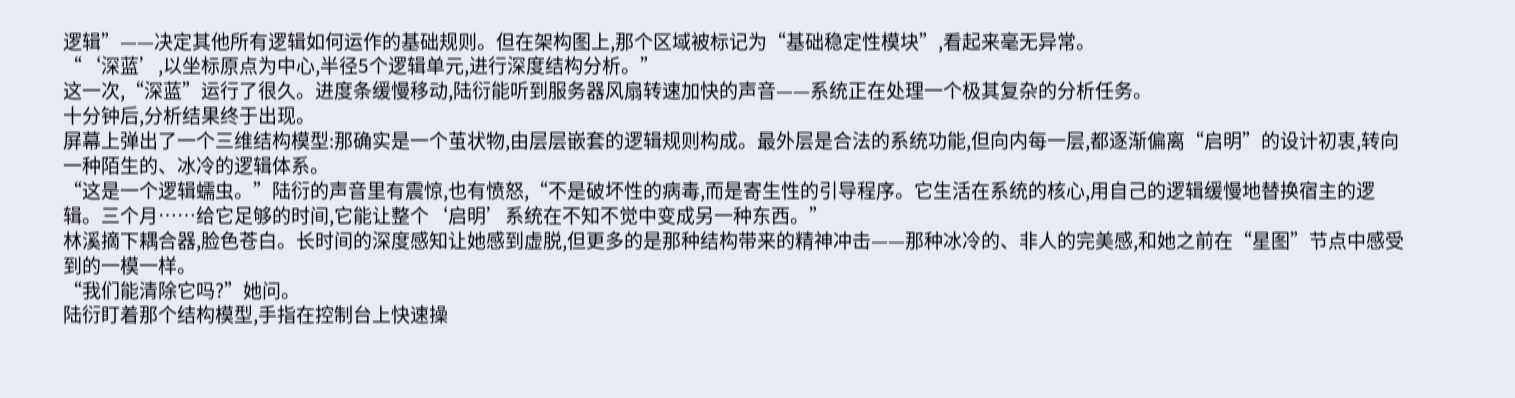逻辑”——决定其他所有逻辑如何运作的基础规则。但在架构图上,那个区域被标记为“基础稳定性模块”,看起来毫无异常。
“‘深蓝’,以坐标原点为中心,半径5个逻辑单元,进行深度结构分析。”
这一次,“深蓝”运行了很久。进度条缓慢移动,陆衍能听到服务器风扇转速加快的声音——系统正在处理一个极其复杂的分析任务。
十分钟后,分析结果终于出现。
屏幕上弹出了一个三维结构模型:那确实是一个茧状物,由层层嵌套的逻辑规则构成。最外层是合法的系统功能,但向内每一层,都逐渐偏离“启明”的设计初衷,转向一种陌生的、冰冷的逻辑体系。
“这是一个逻辑蠕虫。”陆衍的声音里有震惊,也有愤怒,“不是破坏性的病毒,而是寄生性的引导程序。它生活在系统的核心,用自己的逻辑缓慢地替换宿主的逻辑。三个月……给它足够的时间,它能让整个‘启明’系统在不知不觉中变成另一种东西。”
林溪摘下耦合器,脸色苍白。长时间的深度感知让她感到虚脱,但更多的是那种结构带来的精神冲击——那种冰冷的、非人的完美感,和她之前在“星图”节点中感受到的一模一样。
“我们能清除它吗?”她问。
陆衍盯着那个结构模型,手指在控制台上快速操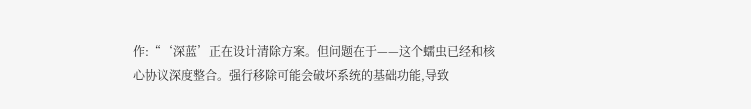作:“‘深蓝’正在设计清除方案。但问题在于——这个蠕虫已经和核心协议深度整合。强行移除可能会破坏系统的基础功能,导致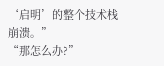‘启明’的整个技术栈崩溃。”
“那怎么办?”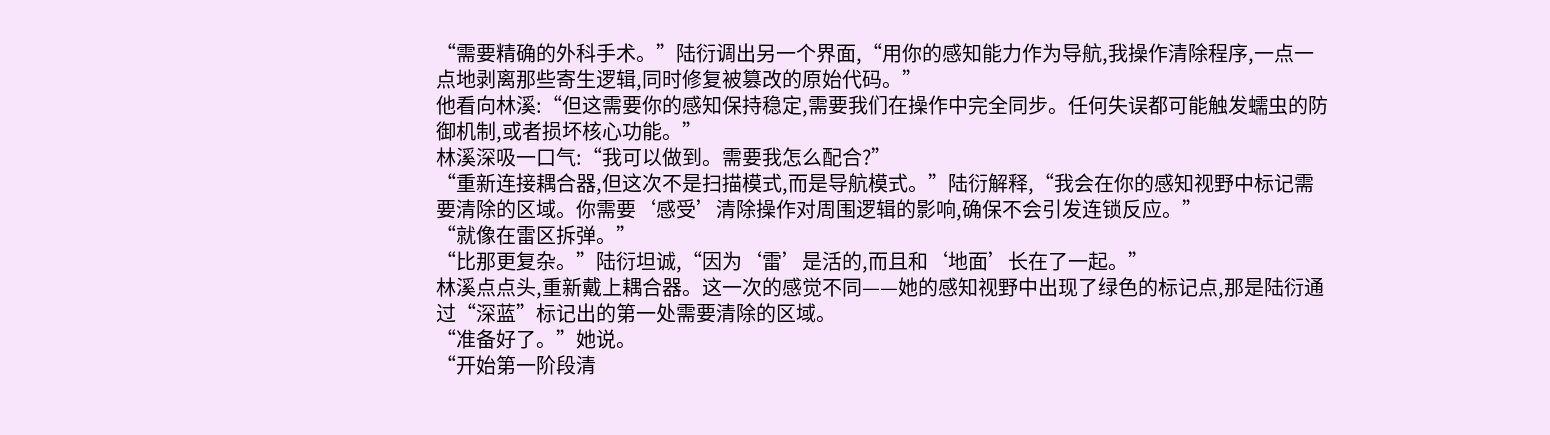“需要精确的外科手术。”陆衍调出另一个界面,“用你的感知能力作为导航,我操作清除程序,一点一点地剥离那些寄生逻辑,同时修复被篡改的原始代码。”
他看向林溪:“但这需要你的感知保持稳定,需要我们在操作中完全同步。任何失误都可能触发蠕虫的防御机制,或者损坏核心功能。”
林溪深吸一口气:“我可以做到。需要我怎么配合?”
“重新连接耦合器,但这次不是扫描模式,而是导航模式。”陆衍解释,“我会在你的感知视野中标记需要清除的区域。你需要‘感受’清除操作对周围逻辑的影响,确保不会引发连锁反应。”
“就像在雷区拆弹。”
“比那更复杂。”陆衍坦诚,“因为‘雷’是活的,而且和‘地面’长在了一起。”
林溪点点头,重新戴上耦合器。这一次的感觉不同——她的感知视野中出现了绿色的标记点,那是陆衍通过“深蓝”标记出的第一处需要清除的区域。
“准备好了。”她说。
“开始第一阶段清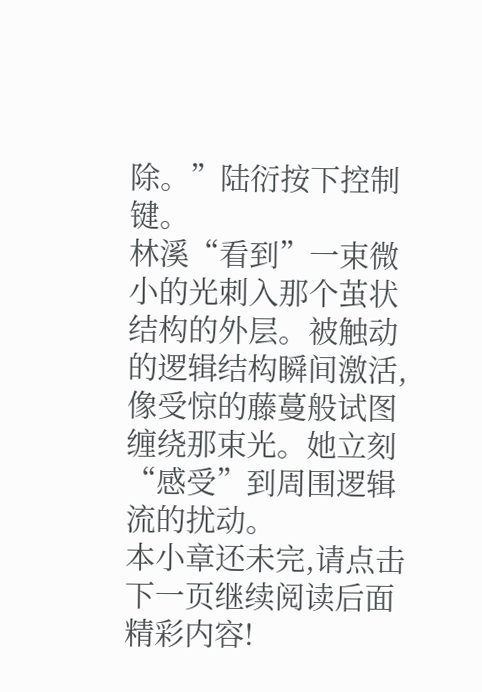除。”陆衍按下控制键。
林溪“看到”一束微小的光刺入那个茧状结构的外层。被触动的逻辑结构瞬间激活,像受惊的藤蔓般试图缠绕那束光。她立刻“感受”到周围逻辑流的扰动。
本小章还未完,请点击下一页继续阅读后面精彩内容!